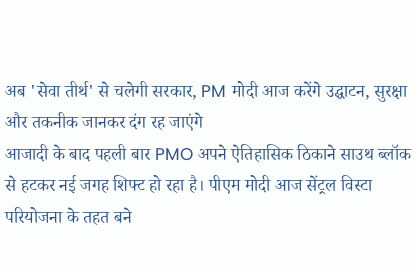अब 'सेवा तीर्थ' से चलेगी सरकार, PM मोदी आज करेंगे उद्घाटन, सुरक्षा और तकनीक जानकर दंग रह जाएंगे
आजादी के बाद पहली बार PMO अपने ऐतिहासिक ठिकाने साउथ ब्लॉक से हटकर नई जगह शिफ्ट हो रहा है। पीएम मोदी आज सेंट्रल विस्टा परियोजना के तहत बने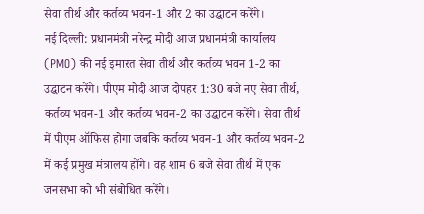सेवा तीर्थ और कर्तव्य भवन-1 और 2 का उद्घाटन करेंगे।
नई दिल्ली: प्रधानमंत्री नरेन्द्र मोदी आज प्रधानमंत्री कार्यालय (PMO) की नई इमारत सेवा तीर्थ और कर्तव्य भवन 1-2 का उद्घाटन करेंगे। पीएम मोदी आज दोपहर 1:30 बजे नए सेवा तीर्थ, कर्तव्य भवन-1 और कर्तव्य भवन-2 का उद्घाटन करेंगे। सेवा तीर्थ में पीएम ऑफिस होगा जबकि कर्तव्य भवन-1 और कर्तव्य भवन-2 में कई प्रमुख मंत्रालय होंगे। वह शाम 6 बजे सेवा तीर्थ में एक जनसभा को भी संबोधित करेंगे।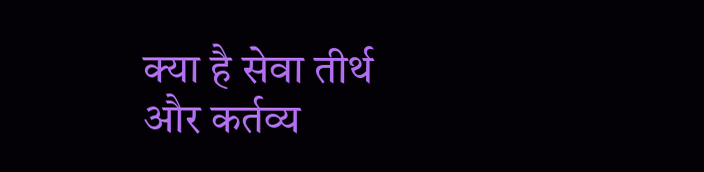क्या है सेवा तीर्थ और कर्तव्य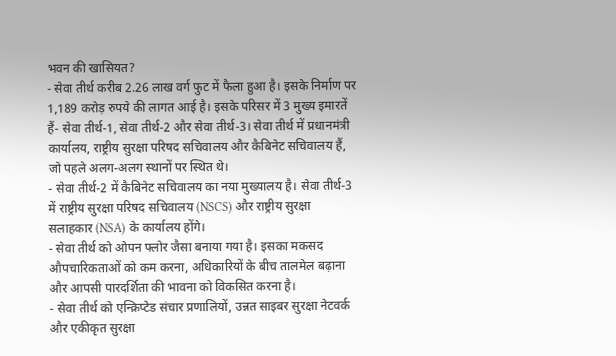भवन की खासियत?
- सेवा तीर्थ करीब 2.26 लाख वर्ग फुट में फैला हुआ है। इसके निर्माण पर 1,189 करोड़ रुपये की लागत आई है। इसके परिसर में 3 मुख्य इमारतें हैं- सेवा तीर्थ-1, सेवा तीर्थ-2 और सेवा तीर्थ-3। सेवा तीर्थ में प्रधानमंत्री कार्यालय, राष्ट्रीय सुरक्षा परिषद सचिवालय और कैबिनेट सचिवालय हैं, जो पहले अलग-अलग स्थानों पर स्थित थे।
- सेवा तीर्थ-2 में कैबिनेट सचिवालय का नया मुख्यालय है। सेवा तीर्थ-3 में राष्ट्रीय सुरक्षा परिषद सचिवालय (NSCS) और राष्ट्रीय सुरक्षा सलाहकार (NSA) के कार्यालय होंगे।
- सेवा तीर्थ को ओपन फ्लोर जैसा बनाया गया है। इसका मकसद औपचारिकताओं को कम करना, अधिकारियों के बीच तालमेल बढ़ाना और आपसी पारदर्शिता की भावना को विकसित करना है।
- सेवा तीर्थ को एन्क्रिप्टेड संचार प्रणालियों, उन्नत साइबर सुरक्षा नेटवर्क और एकीकृत सुरक्षा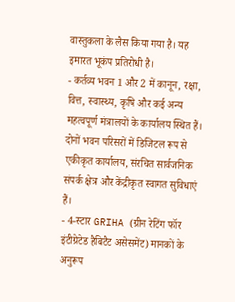वास्तुकला के लैस किया गया है। यह इमारत भूकंप प्रतिरोधी है।
- कर्तव्य भवन 1 और 2 में कानून, रक्षा, वित्त, स्वास्थ्य, कृषि और कई अन्य महत्वपूर्ण मंत्रालयों के कार्यालय स्थित हैं। दोनों भवन परिसरों में डिजिटल रूप से एकीकृत कार्यालय, संरचित सार्वजनिक संपर्क क्षेत्र और केंद्रीकृत स्वागत सुविधाएं हैं।
- 4-स्टार GRIHA (ग्रीन रेटिंग फॉर इंटीग्रेटेड हैबिटैट असेसमेंट) मानकों के अनुरूप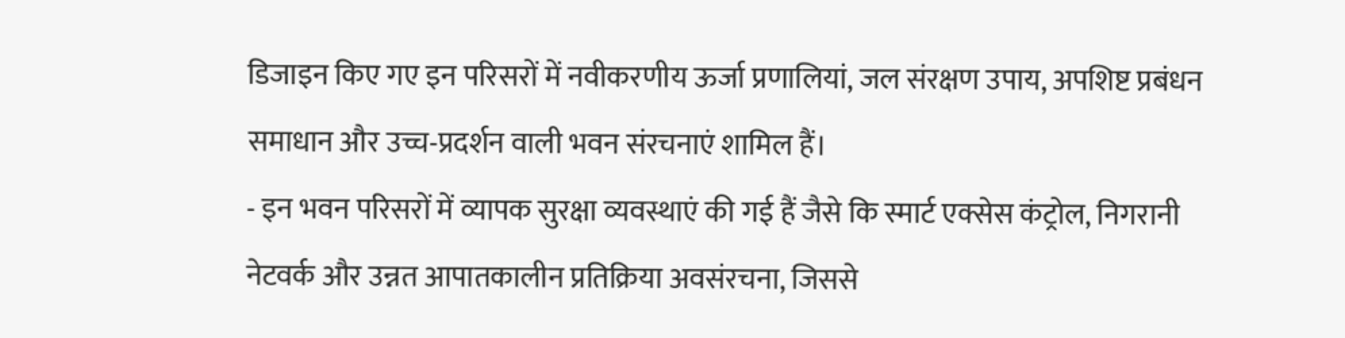डिजाइन किए गए इन परिसरों में नवीकरणीय ऊर्जा प्रणालियां, जल संरक्षण उपाय, अपशिष्ट प्रबंधन समाधान और उच्च-प्रदर्शन वाली भवन संरचनाएं शामिल हैं।
- इन भवन परिसरों में व्यापक सुरक्षा व्यवस्थाएं की गई हैं जैसे कि स्मार्ट एक्सेस कंट्रोल, निगरानी नेटवर्क और उन्नत आपातकालीन प्रतिक्रिया अवसंरचना, जिससे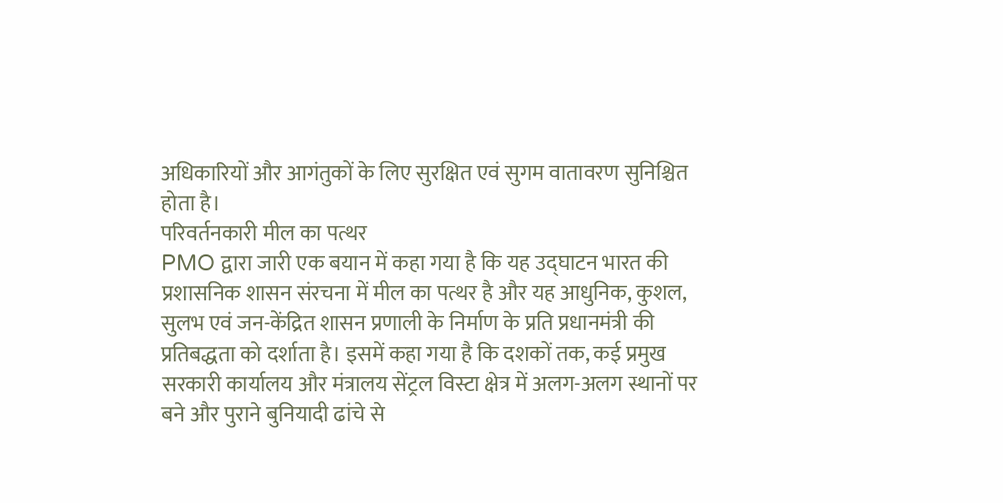अधिकारियों और आगंतुकों के लिए सुरक्षित एवं सुगम वातावरण सुनिश्चित होता है।
परिवर्तनकारी मील का पत्थर
PMO द्वारा जारी एक बयान में कहा गया है कि यह उद्घाटन भारत की प्रशासनिक शासन संरचना में मील का पत्थर है और यह आधुनिक, कुशल, सुलभ एवं जन-केंद्रित शासन प्रणाली के निर्माण के प्रति प्रधानमंत्री की प्रतिबद्धता को दर्शाता है। इसमें कहा गया है कि दशकों तक, कई प्रमुख सरकारी कार्यालय और मंत्रालय सेंट्रल विस्टा क्षेत्र में अलग-अलग स्थानों पर बने और पुराने बुनियादी ढांचे से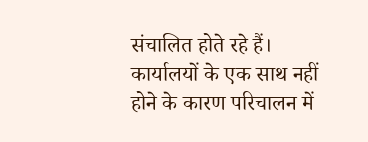संचालित होते रहे हैं। कार्यालयों के एक साथ नहीं होने के कारण परिचालन में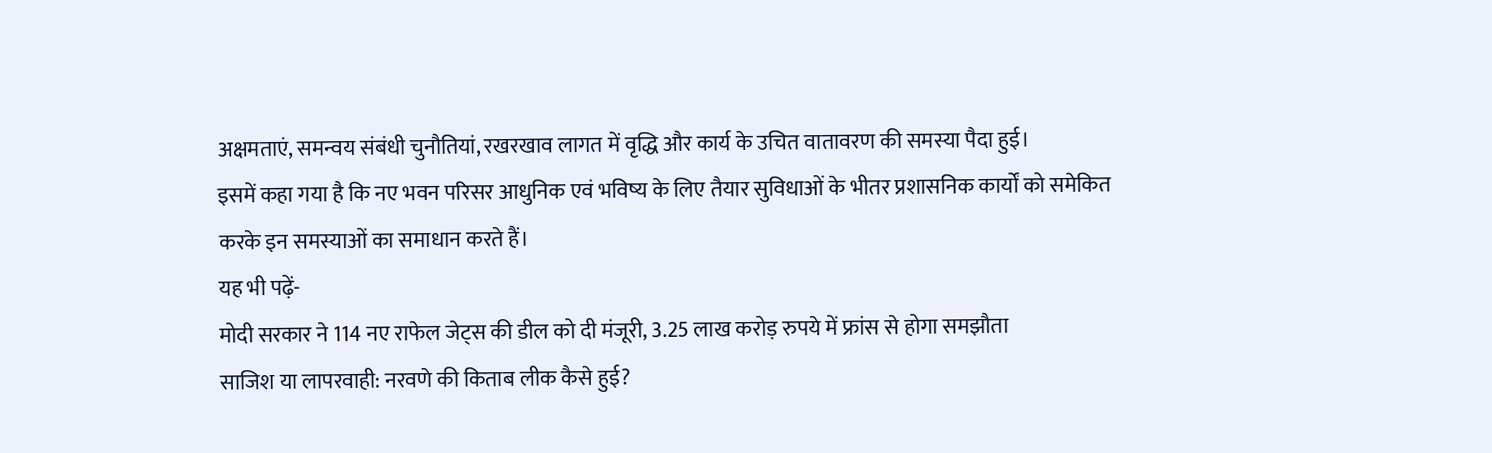अक्षमताएं, समन्वय संबंधी चुनौतियां, रखरखाव लागत में वृद्धि और कार्य के उचित वातावरण की समस्या पैदा हुई।
इसमें कहा गया है कि नए भवन परिसर आधुनिक एवं भविष्य के लिए तैयार सुविधाओं के भीतर प्रशासनिक कार्यों को समेकित करके इन समस्याओं का समाधान करते हैं।
यह भी पढ़ें-
मोदी सरकार ने 114 नए राफेल जेट्स की डील को दी मंजूरी, 3.25 लाख करोड़ रुपये में फ्रांस से होगा समझौता
साजिश या लापरवाही: नरवणे की किताब लीक कैसे हुई?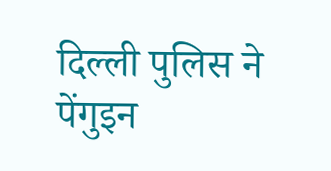दिल्ली पुलिस ने पेंगुइन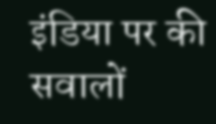इंडिया पर की सवालों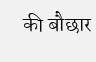की बौछार